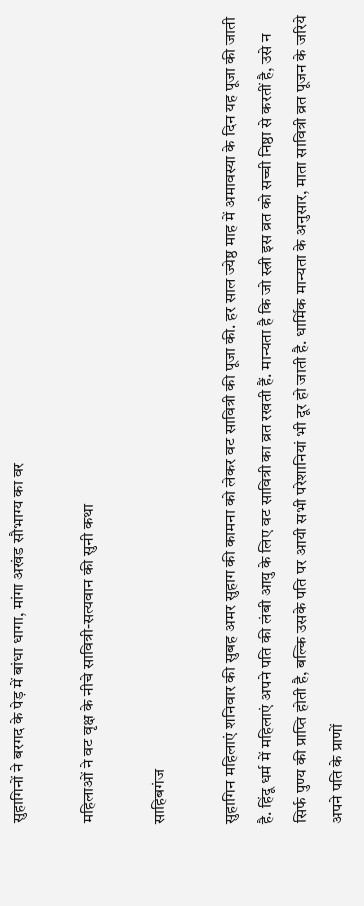सुहागिनों ने बरगद के पेड़ में बांधा धागा, मांगा अखंड सौभाग्य का वर

महिलाओं ने वट वृक्ष के नीचे सावित्री-सत्यवान की सुनी कथा

साहिबगंज

सुहागिन महिलाएं शनिवार की सुबह अमर सुहाग की कामना को लेकर वट सावित्री की पूजा की. हर साल ज्येष्ठ माह में अमावस्या के दिन यह पूजा की जाती है. हिंदू धर्म में महिलाएं अपने पति की लंबी आयु के लिए वट सावित्री का व्रत रखती हैं. मान्यता है कि जो स्त्री इस व्रत को सच्ची निष्ठा से करतीं है, उसे न सिर्फ पुण्य की प्राप्ति होती है, बल्कि उसके पति पर आयी सभी परेशानियां भी दूर हो जाती है. धार्मिक मान्यता के अनुसार, माता सावित्री व्रत पूजन के जरिये अपने पति के प्राणों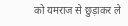को यमराज से छुड़ाकर ले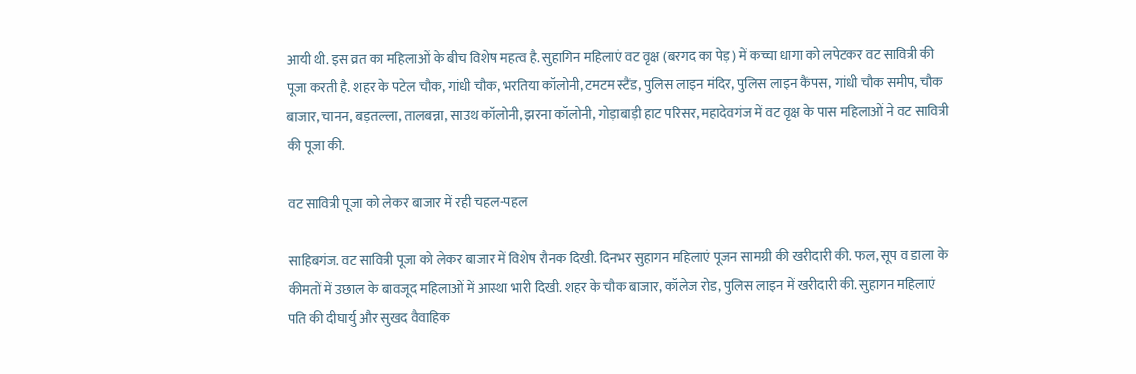आयी थी. इस व्रत का महिलाओं के बीच विशेष महत्व है. सुहागिन महिलाएं वट वृक्ष (बरगद का पेड़) में कच्चा धागा को लपेटकर वट सावित्री की पूजा करती है. शहर के पटेल चौक, गांधी चौक, भरतिया कॉलोनी, टमटम स्टैंड, पुलिस लाइन मंदिर, पुलिस लाइन कैंपस, गांधी चौक समीप, चौक बाजार, चानन, बड़तल्ला, तालबन्ना, साउथ कॉलोनी, झरना कॉलोनी, गोड़ाबाड़ी हाट परिसर, महादेवगंज में वट वृक्ष के पास महिलाओं ने वट सावित्री की पूजा की.

वट सावित्री पूजा को लेकर बाजार में रही चहल-पहल

साहिबगंज. वट सावित्री पूजा को लेकर बाजार में विशेष रौनक दिखी. दिनभर सुहागन महिलाएं पूजन सामग्री की खरीदारी की. फल, सूप व डाला के कीमतों में उछाल के बावजूद महिलाओं में आस्था भारी दिखी. शहर के चौक बाजार, कॉलेज रोड, पुलिस लाइन में खरीदारी की. सुहागन महिलाएं पति की दीघार्यु और सुखद वैवाहिक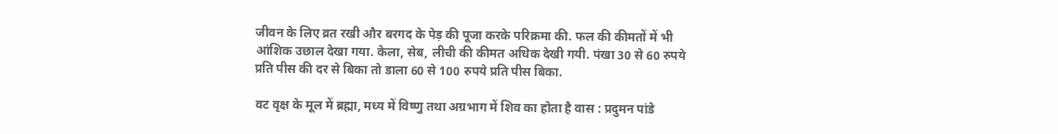जीवन के लिए व्रत रखी और बरगद के पेड़ की पूजा करके परिक्रमा की. फल की कीमतों में भी आंशिक उछाल देखा गया. केला, सेब, लीची की कीमत अधिक देखी गयी. पंखा 30 से 60 रुपये प्रति पीस की दर से बिका तो डाला 60 से 100 रुपये प्रति पीस बिका.

वट वृक्ष के मूल में ब्रह्मा, मध्य में विष्णु तथा अग्रभाग में शिव का होता है वास : प्रदुमन पांडे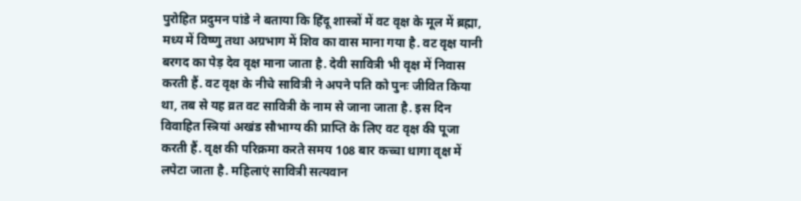पुरोहित प्रदुमन पांडे ने बताया कि हिंदू शास्त्रों में वट वृक्ष के मूल में ब्रह्मा, मध्य में विष्णु तथा अग्रभाग में शिव का वास माना गया है. वट वृक्ष यानी बरगद का पेड़ देव वृक्ष माना जाता है. देवी सावित्री भी वृक्ष में निवास करती हैं. वट वृक्ष के नीचे सावित्री ने अपने पति को पुनः जीवित किया था, तब से यह व्रत वट सावित्री के नाम से जाना जाता है. इस दिन विवाहित स्त्रियां अखंड सौभाग्य की प्राप्ति के लिए वट वृक्ष की पूजा करती हैं. वृक्ष की परिक्रमा करते समय 108 बार कच्चा धागा वृक्ष में लपेटा जाता है. महिलाएं सावित्री सत्यवान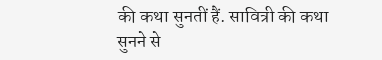की कथा सुनतीं हैं. सावित्री की कथा सुनने से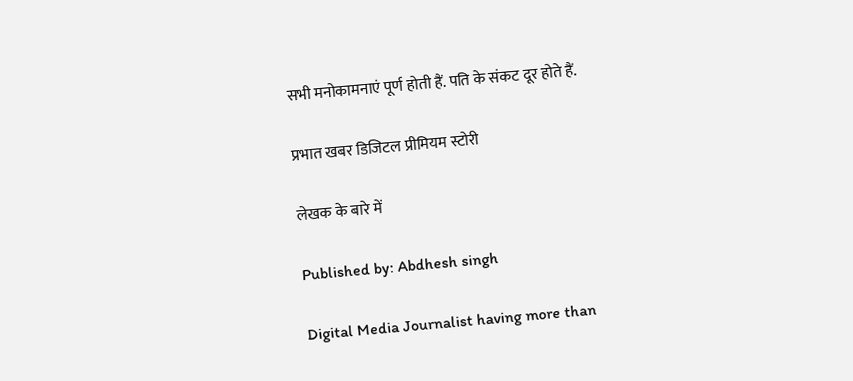सभी मनोकामनाएं पूर्ण होती हैं. पति के संकट दूर होते हैं.

प्रभात खबर डिजिटल प्रीमियम स्टोरी

लेखक के बारे में

Published by: Abdhesh singh

Digital Media Journalist having more than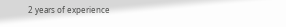2 years of experience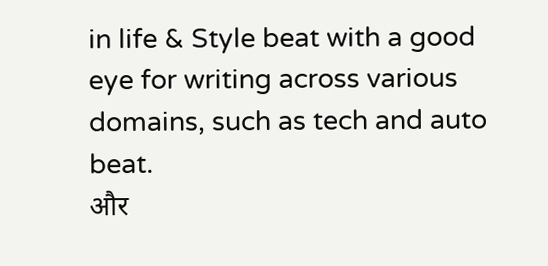in life & Style beat with a good eye for writing across various domains, such as tech and auto beat.
और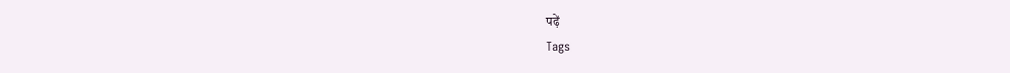पढ़ें
Tags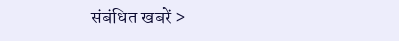संबंधित खबरें >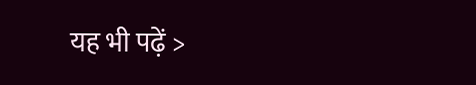यह भी पढ़ें >